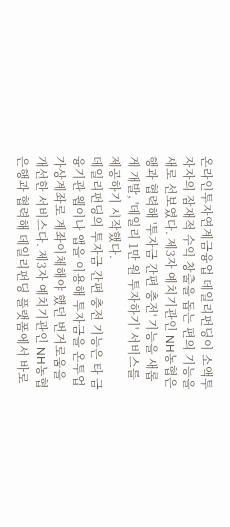온라인투자연계금융업 데일리펀딩이 소액투자자의 잠재적 수익 창출을 돕는 편의 기능을 새로 선보였다. 제3자 예치기관인 NH농협은행과 협력해 '투자금 간편 충전' 기능을 새롭게 개발, '데일리 1만 원 투자하기' 서비스를 제공하기 시작했다.
데일리펀딩의 투자금 간편 충전 기능은 타 금융기관 웹이나 앱을 이용해 투자금을 온투업 가상계좌로 계좌이체해야 했던 번거로움을 개선한 서비스다. 제3자 예치기관인 NH농협은행과 협력해 데일리펀딩 플랫폼에서 바로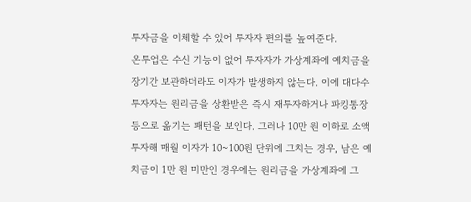투자금을 이체할 수 있어 투자자 편의를 높여준다.
온투업은 수신 기능이 없어 투자자가 가상계좌에 예치금을 장기간 보관하더라도 이자가 발생하지 않는다. 이에 대다수 투자자는 원리금을 상환받은 즉시 재투자하거나 파킹통장 등으로 옮기는 패턴을 보인다. 그러나 10만 원 이하로 소액투자해 매월 이자가 10~100원 단위에 그치는 경우, 남은 예치금이 1만 원 미만인 경우에는 원리금을 가상계좌에 그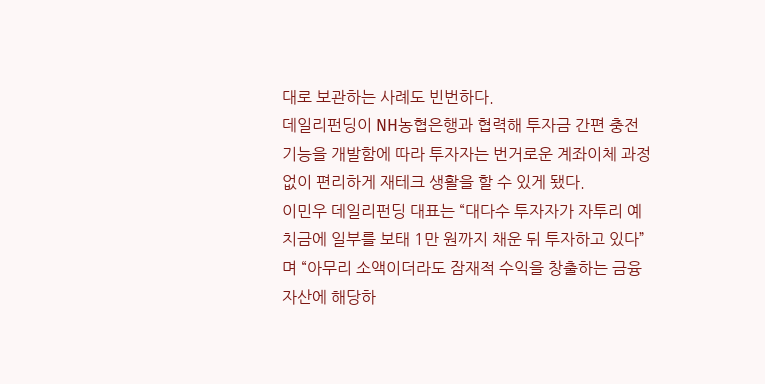대로 보관하는 사례도 빈번하다.
데일리펀딩이 NH농협은행과 협력해 투자금 간편 충전 기능을 개발함에 따라 투자자는 번거로운 계좌이체 과정 없이 편리하게 재테크 생활을 할 수 있게 됐다.
이민우 데일리펀딩 대표는 “대다수 투자자가 자투리 예치금에 일부를 보태 1만 원까지 채운 뒤 투자하고 있다”며 “아무리 소액이더라도 잠재적 수익을 창출하는 금융 자산에 해당하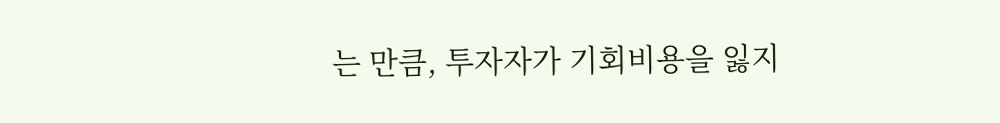는 만큼, 투자자가 기회비용을 잃지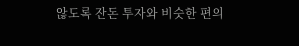않도록 잔돈 투자와 비슷한 편의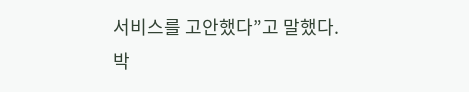서비스를 고안했다”고 말했다.
박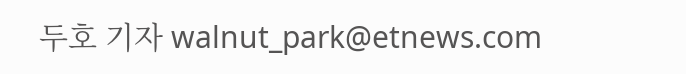두호 기자 walnut_park@etnews.com